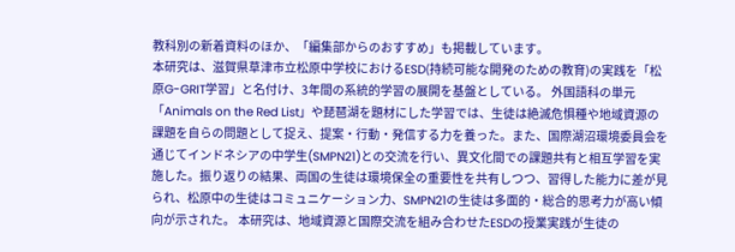教科別の新着資料のほか、「編集部からのおすすめ」も掲載しています。
本研究は、滋賀県草津市立松原中学校におけるESD(持続可能な開発のための教育)の実践を「松原G-GRIT学習」と名付け、3年間の系統的学習の展開を基盤としている。 外国語科の単元「Animals on the Red List」や琵琶湖を題材にした学習では、生徒は絶滅危惧種や地域資源の課題を自らの問題として捉え、提案・行動・発信する力を養った。また、国際湖沼環境委員会を通じてインドネシアの中学生(SMPN21)との交流を行い、異文化間での課題共有と相互学習を実施した。振り返りの結果、両国の生徒は環境保全の重要性を共有しつつ、習得した能力に差が見られ、松原中の生徒はコミュニケーション力、SMPN21の生徒は多面的・総合的思考力が高い傾向が示された。 本研究は、地域資源と国際交流を組み合わせたESDの授業実践が生徒の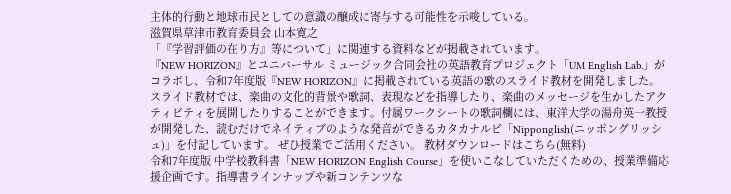主体的行動と地球市民としての意識の醸成に寄与する可能性を示唆している。
滋賀県草津市教育委員会 山本寛之
「『学習評価の在り方』等について」に関連する資料などが掲載されています。
『NEW HORIZON』とユニバーサル ミュージック合同会社の英語教育プロジェクト「UM English Lab.」がコラボし、令和7年度版『NEW HORIZON』に掲載されている英語の歌のスライド教材を開発しました。 スライド教材では、楽曲の文化的背景や歌詞、表現などを指導したり、楽曲のメッセージを生かしたアクティビティを展開したりすることができます。付属ワークシートの歌詞欄には、東洋大学の湯舟英一教授が開発した、読むだけでネイティブのような発音ができるカタカナルビ「Nipponglish(ニッポングリッシュ)」を付記しています。 ぜひ授業でご活用ください。 教材ダウンロードはこちら(無料)
令和7年度版 中学校教科書「NEW HORIZON English Course」を使いこなしていただくための、授業準備応援企画です。指導書ラインナップや新コンテンツな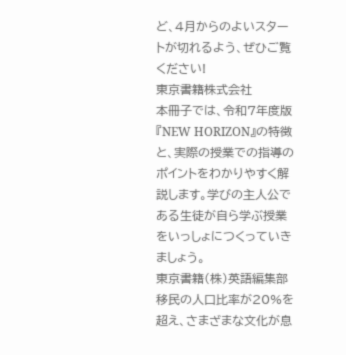ど、4月からのよいスタートが切れるよう、ぜひご覧ください!
東京書籍株式会社
本冊子では、令和7年度版『NEW HORIZON』の特徴と、実際の授業での指導のポイントをわかりやすく解説します。学びの主人公である生徒が自ら学ぶ授業をいっしょにつくっていきましょう。
東京書籍(株)英語編集部
移民の人口比率が20%を超え、さまざまな文化が息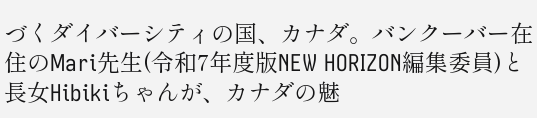づくダイバーシティの国、カナダ。バンクーバー在住のMari先生(令和7年度版NEW HORIZON編集委員)と長女Hibikiちゃんが、カナダの魅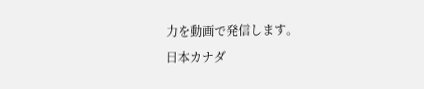力を動画で発信します。
日本カナダ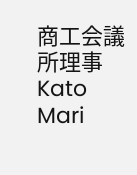商工会議所理事 Kato Mari